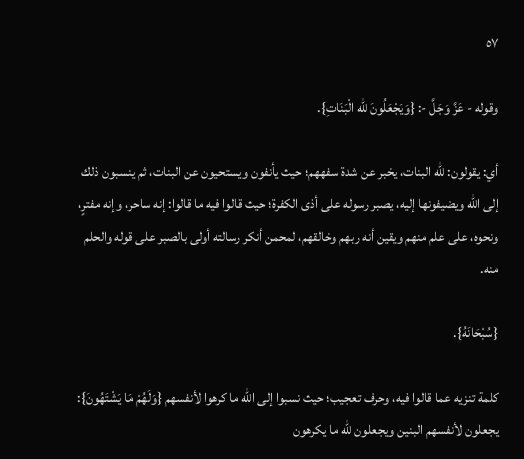٥٧

وقوله - عَزَّ وَجَلَّ -: {وَيَجْعَلُونَ للّه الْبَنَاتِ}.

أي: يقولون: للّه البنات، يخبر عن شدة سفههم؛ حيث يأنفون ويستحيون عن البنات، ثم ينسبون ذلك إلى اللّه ويضيفونها إليه، يصبر رسوله على أذى الكفرة؛ حيث قالوا فيه ما قالوا: إنه ساحر، وإنه مفترٍ، ونحوه، على علم منهم ويقين أنه ربهم وخالقهم، لمحمن أنكر رسالته أولى بالصبر على قوله والحلم منه.

{سُبْحَانَهُ}.

كلمة تنزيه عما قالوا فيه، وحرف تعجيب؛ حيث نسبوا إلى اللّه ما كرهوا لأنفسهم {وَلَهُمْ مَا يَشْتَهُونَ}: يجعلون لأنفسهم البنين ويجعلون للّه ما يكرهون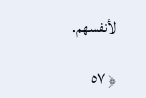لأنفسهم.

﴿ ٥٧